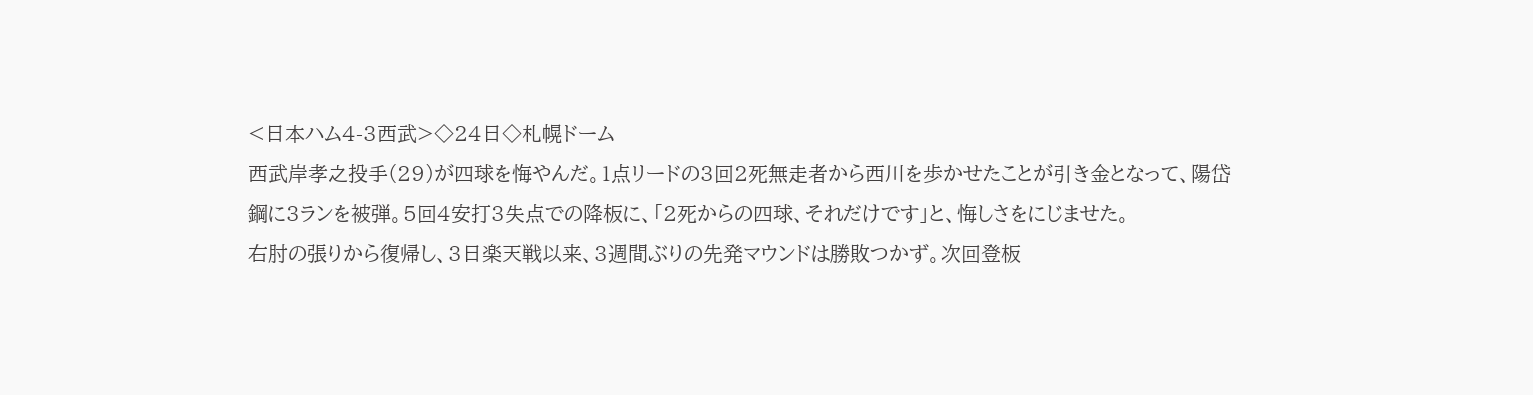<日本ハム4-3西武>◇24日◇札幌ドーム
西武岸孝之投手(29)が四球を悔やんだ。1点リードの3回2死無走者から西川を歩かせたことが引き金となって、陽岱鋼に3ランを被弾。5回4安打3失点での降板に、「2死からの四球、それだけです」と、悔しさをにじませた。
右肘の張りから復帰し、3日楽天戦以来、3週間ぶりの先発マウンドは勝敗つかず。次回登板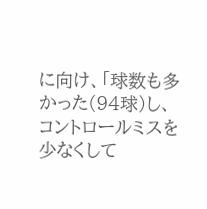に向け、「球数も多かった(94球)し、コントロールミスを少なくして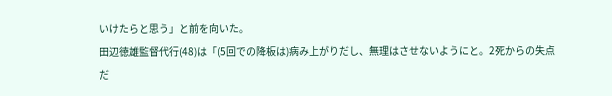いけたらと思う」と前を向いた。
田辺徳雄監督代行(48)は「(5回での降板は)病み上がりだし、無理はさせないようにと。2死からの失点だ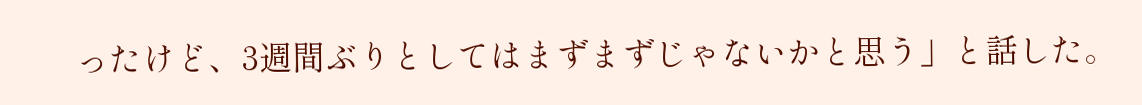ったけど、3週間ぶりとしてはまずまずじゃないかと思う」と話した。